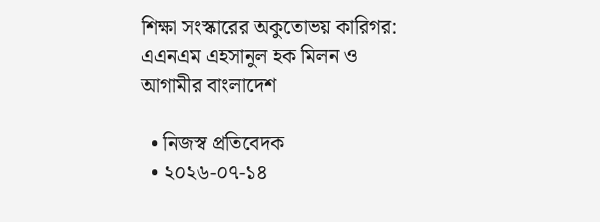শিক্ষা সংস্কারের অকুতোভয় কারিগর: এএনএম এহসানুল হক মিলন ও আগামীর বাংলাদেশ

  • নিজস্ব প্রতিবেদক
  • ২০২৬-০৭-১৪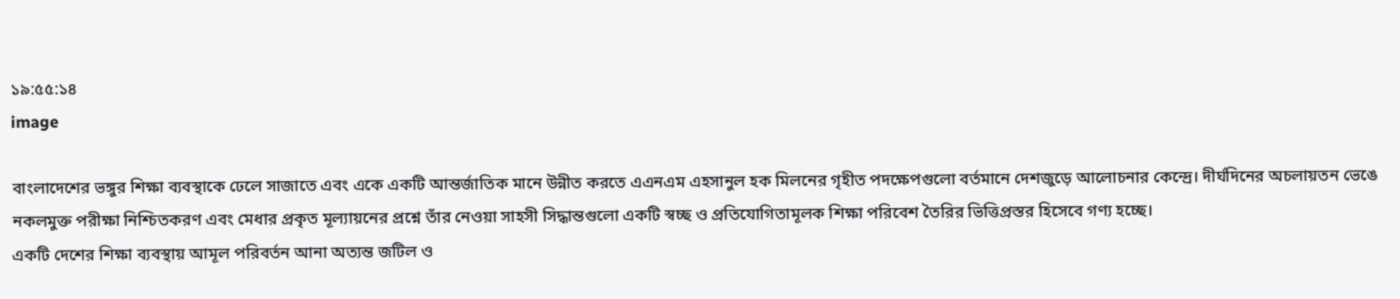১৯:৫৫:১৪
image

বাংলাদেশের ভঙ্গুর শিক্ষা ব্যবস্থাকে ঢেলে সাজাতে এবং একে একটি আন্তর্জাতিক মানে উন্নীত করতে এএনএম এহসানুল হক মিলনের গৃহীত পদক্ষেপগুলো বর্তমানে দেশজুড়ে আলোচনার কেন্দ্রে। দীর্ঘদিনের অচলায়তন ভেঙে নকলমুক্ত পরীক্ষা নিশ্চিতকরণ এবং মেধার প্রকৃত মূল্যায়নের প্রশ্নে তাঁর নেওয়া সাহসী সিদ্ধান্তগুলো একটি স্বচ্ছ ও প্রতিযোগিতামূলক শিক্ষা পরিবেশ তৈরির ভিত্তিপ্রস্তর হিসেবে গণ্য হচ্ছে।
একটি দেশের শিক্ষা ব্যবস্থায় আমূল পরিবর্তন আনা অত্যন্ত জটিল ও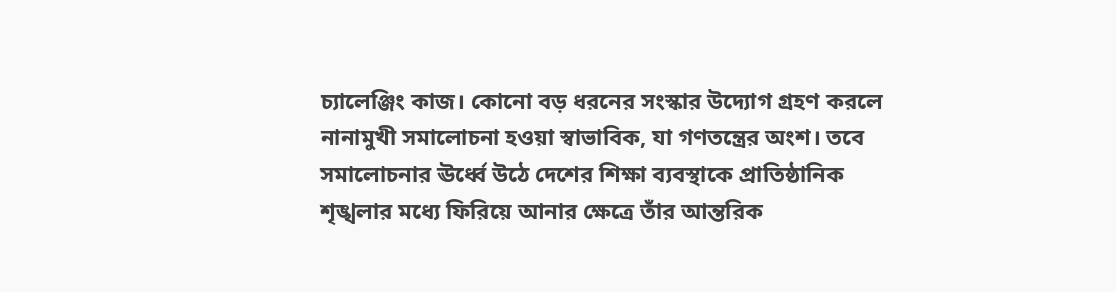চ্যালেঞ্জিং কাজ। কোনো বড় ধরনের সংস্কার উদ্যোগ গ্রহণ করলে নানামুখী সমালোচনা হওয়া স্বাভাবিক, যা গণতন্ত্রের অংশ। তবে সমালোচনার ঊর্ধ্বে উঠে দেশের শিক্ষা ব্যবস্থাকে প্রাতিষ্ঠানিক শৃঙ্খলার মধ্যে ফিরিয়ে আনার ক্ষেত্রে তাঁর আন্তরিক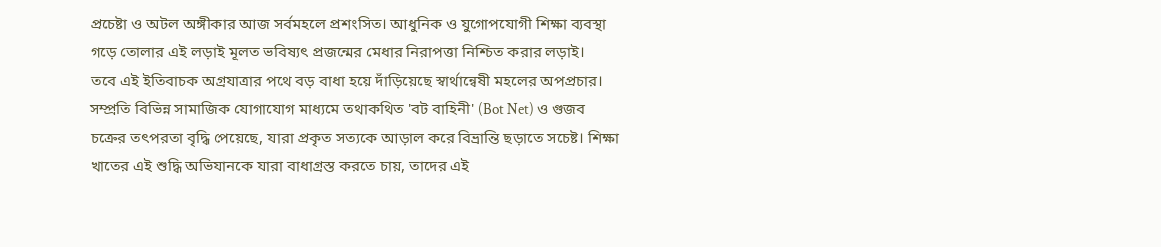প্রচেষ্টা ও অটল অঙ্গীকার আজ সর্বমহলে প্রশংসিত। আধুনিক ও যুগোপযোগী শিক্ষা ব্যবস্থা গড়ে তোলার এই লড়াই মূলত ভবিষ্যৎ প্রজন্মের মেধার নিরাপত্তা নিশ্চিত করার লড়াই।
তবে এই ইতিবাচক অগ্রযাত্রার পথে বড় বাধা হয়ে দাঁড়িয়েছে স্বার্থান্বেষী মহলের অপপ্রচার। সম্প্রতি বিভিন্ন সামাজিক যোগাযোগ মাধ্যমে তথাকথিত 'বট বাহিনী' (Bot Net) ও গুজব চক্রের তৎপরতা বৃদ্ধি পেয়েছে, যারা প্রকৃত সত্যকে আড়াল করে বিভ্রান্তি ছড়াতে সচেষ্ট। শিক্ষা খাতের এই শুদ্ধি অভিযানকে যারা বাধাগ্রস্ত করতে চায়, তাদের এই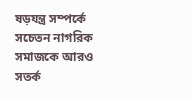ষড়যন্ত্র সম্পর্কে সচেতন নাগরিক সমাজকে আরও সতর্ক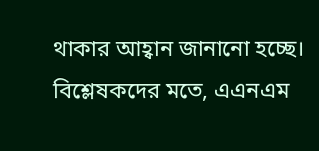থাকার আহ্বান জানানো হচ্ছে।
বিশ্লেষকদের মতে, এএনএম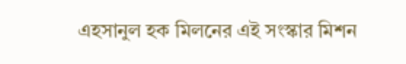এহসানুল হক মিলনের এই সংস্কার মিশন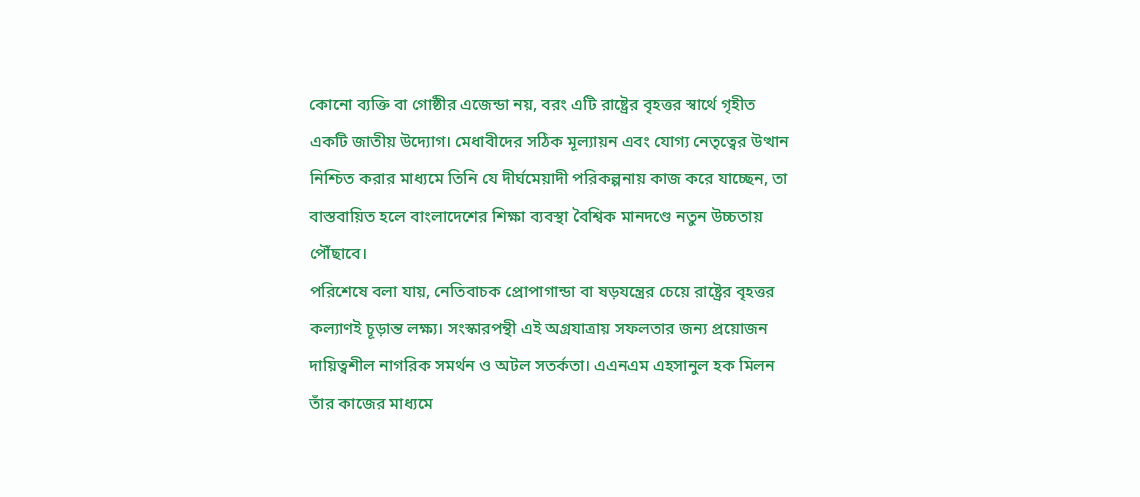কোনো ব্যক্তি বা গোষ্ঠীর এজেন্ডা নয়, বরং এটি রাষ্ট্রের বৃহত্তর স্বার্থে গৃহীত একটি জাতীয় উদ্যোগ। মেধাবীদের সঠিক মূল্যায়ন এবং যোগ্য নেতৃত্বের উত্থান নিশ্চিত করার মাধ্যমে তিনি যে দীর্ঘমেয়াদী পরিকল্পনায় কাজ করে যাচ্ছেন, তা বাস্তবায়িত হলে বাংলাদেশের শিক্ষা ব্যবস্থা বৈশ্বিক মানদণ্ডে নতুন উচ্চতায় পৌঁছাবে।
পরিশেষে বলা যায়, নেতিবাচক প্রোপাগান্ডা বা ষড়যন্ত্রের চেয়ে রাষ্ট্রের বৃহত্তর কল্যাণই চূড়ান্ত লক্ষ্য। সংস্কারপন্থী এই অগ্রযাত্রায় সফলতার জন্য প্রয়োজন দায়িত্বশীল নাগরিক সমর্থন ও অটল সতর্কতা। এএনএম এহসানুল হক মিলন তাঁর কাজের মাধ্যমে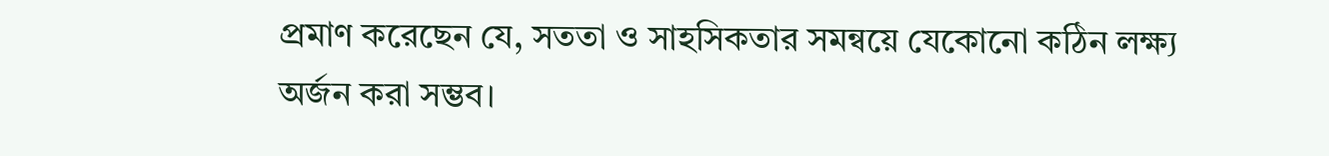প্রমাণ করেছেন যে, সততা ও সাহসিকতার সমন্বয়ে যেকোনো কঠিন লক্ষ্য অর্জন করা সম্ভব।